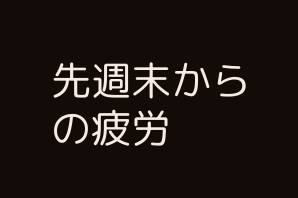先週末からの疲労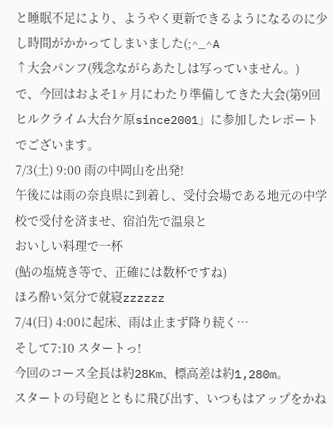と睡眠不足により、ようやく更新できるようになるのに少し時間がかかってしまいました(;^_^A
↑大会パンフ(残念ながらあたしは写っていません。)
で、今回はおよそ1ヶ月にわたり準備してきた大会(第9回ヒルクライム大台ケ原since2001」に参加したレポートでございます。
7/3(土) 9:00 雨の中岡山を出発!
午後には雨の奈良県に到着し、受付会場である地元の中学校で受付を済ませ、宿泊先で温泉と
おいしい料理で一杯
(鮎の塩焼き等で、正確には数杯ですね)
ほろ酔い気分で就寝zzzzzz
7/4(日) 4:00に起床、雨は止まず降り続く…
そして7:10 スタートっ!
今回のコース全長は約28Km、標高差は約1,280m。
スタートの号砲とともに飛び出す、いつもはアップをかね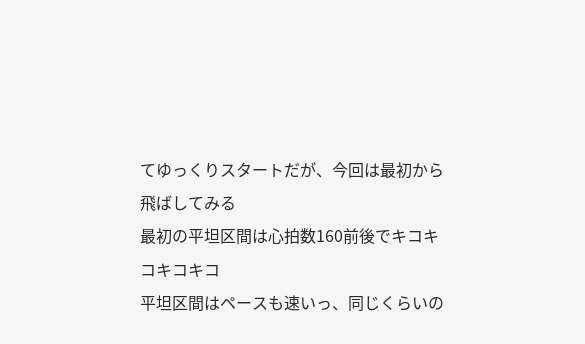てゆっくりスタートだが、今回は最初から飛ばしてみる
最初の平坦区間は心拍数160前後でキコキコキコキコ
平坦区間はペースも速いっ、同じくらいの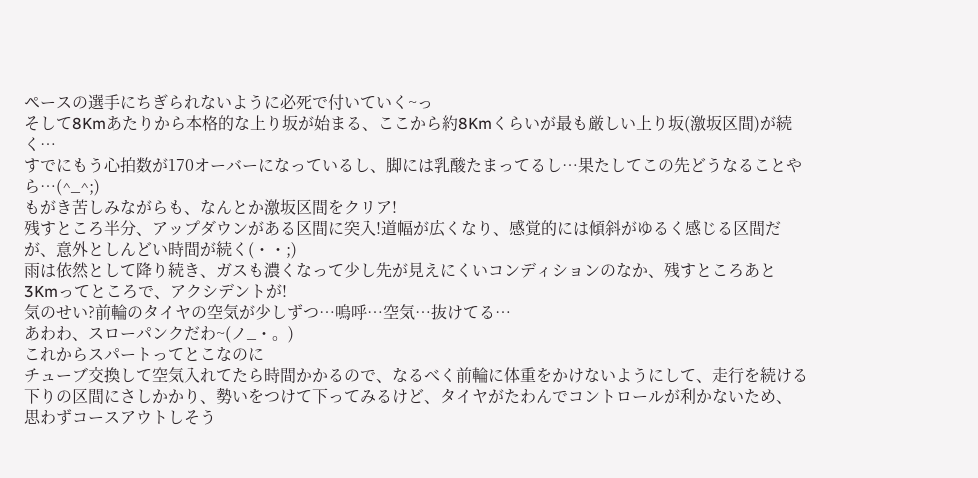ペースの選手にちぎられないように必死で付いていく~っ
そして8Kmあたりから本格的な上り坂が始まる、ここから約8Kmくらいが最も厳しい上り坂(激坂区間)が続く…
すでにもう心拍数が170オーバーになっているし、脚には乳酸たまってるし…果たしてこの先どうなることやら…(^_^;)
もがき苦しみながらも、なんとか激坂区間をクリア!
残すところ半分、アップダウンがある区間に突入!道幅が広くなり、感覚的には傾斜がゆるく感じる区間だが、意外としんどい時間が続く(・・;)
雨は依然として降り続き、ガスも濃くなって少し先が見えにくいコンディションのなか、残すところあと3Kmってところで、アクシデントが!
気のせい?前輪のタイヤの空気が少しずつ…嗚呼…空気…抜けてる…
あわわ、スローパンクだわ~(ノ_・。)
これからスパートってとこなのに
チューブ交換して空気入れてたら時間かかるので、なるべく前輪に体重をかけないようにして、走行を続ける
下りの区間にさしかかり、勢いをつけて下ってみるけど、タイヤがたわんでコントロールが利かないため、
思わずコースアウトしそう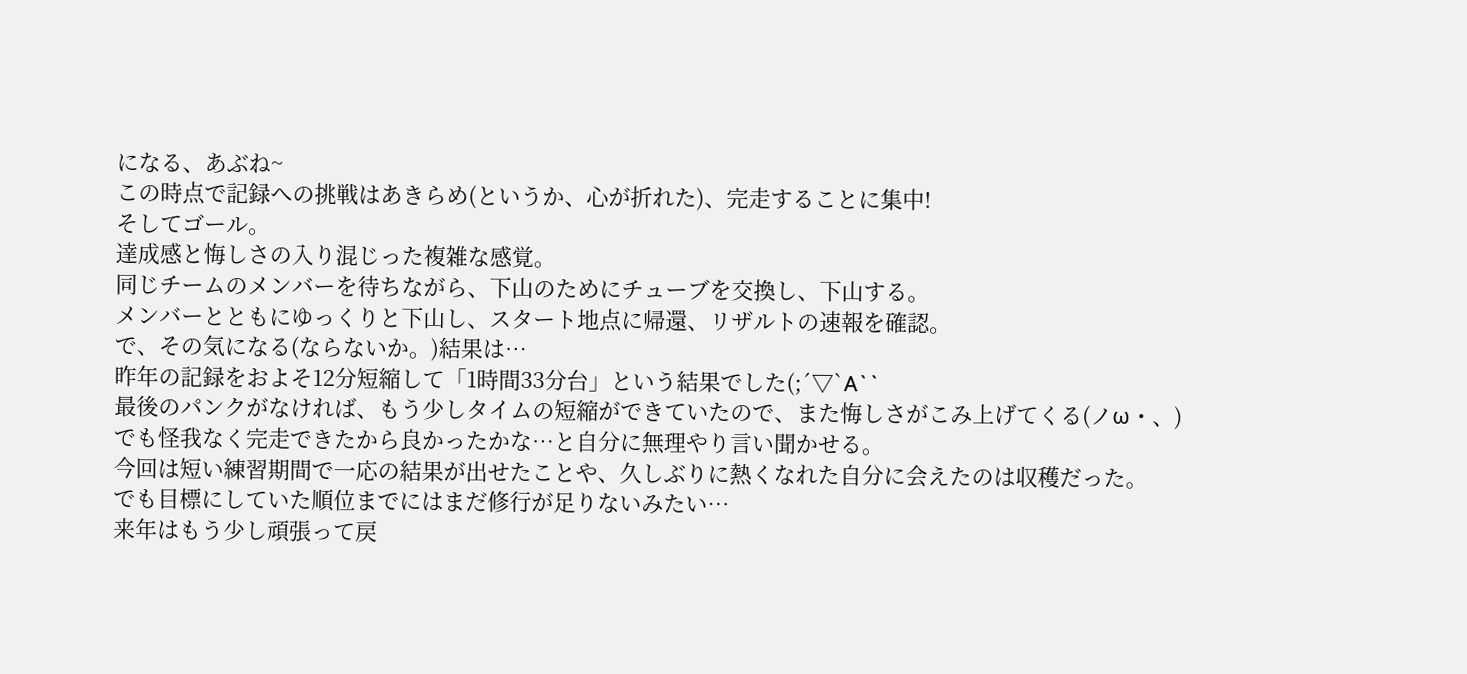になる、あぶね~
この時点で記録への挑戦はあきらめ(というか、心が折れた)、完走することに集中!
そしてゴール。
達成感と悔しさの入り混じった複雑な感覚。
同じチームのメンバーを待ちながら、下山のためにチューブを交換し、下山する。
メンバーとともにゆっくりと下山し、スタート地点に帰還、リザルトの速報を確認。
で、その気になる(ならないか。)結果は…
昨年の記録をおよそ12分短縮して「1時間33分台」という結果でした(;´▽`A``
最後のパンクがなければ、もう少しタイムの短縮ができていたので、また悔しさがこみ上げてくる(ノω・、)
でも怪我なく完走できたから良かったかな…と自分に無理やり言い聞かせる。
今回は短い練習期間で一応の結果が出せたことや、久しぶりに熱くなれた自分に会えたのは収穫だった。
でも目標にしていた順位までにはまだ修行が足りないみたい…
来年はもう少し頑張って戻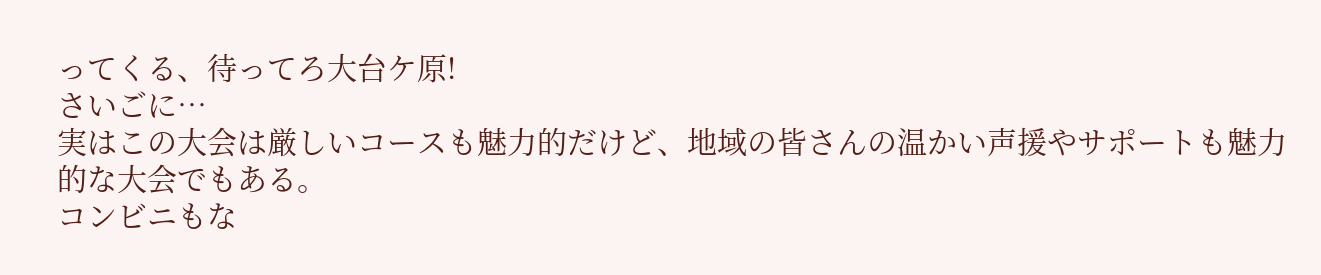ってくる、待ってろ大台ケ原!
さいごに…
実はこの大会は厳しいコースも魅力的だけど、地域の皆さんの温かい声援やサポートも魅力的な大会でもある。
コンビニもな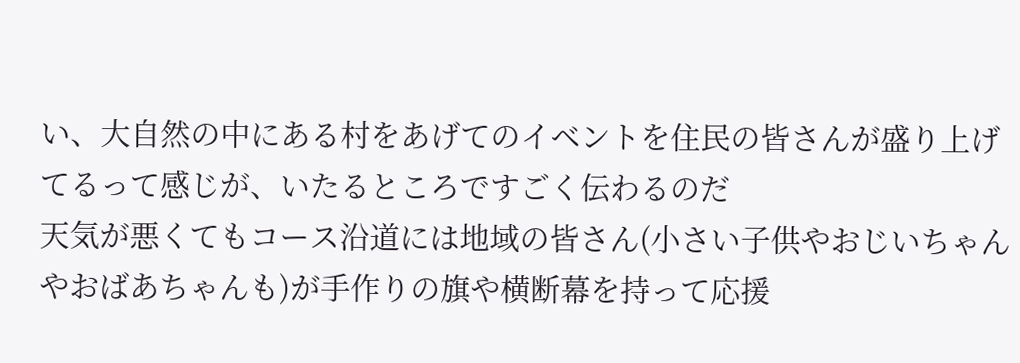い、大自然の中にある村をあげてのイベントを住民の皆さんが盛り上げてるって感じが、いたるところですごく伝わるのだ
天気が悪くてもコース沿道には地域の皆さん(小さい子供やおじいちゃんやおばあちゃんも)が手作りの旗や横断幕を持って応援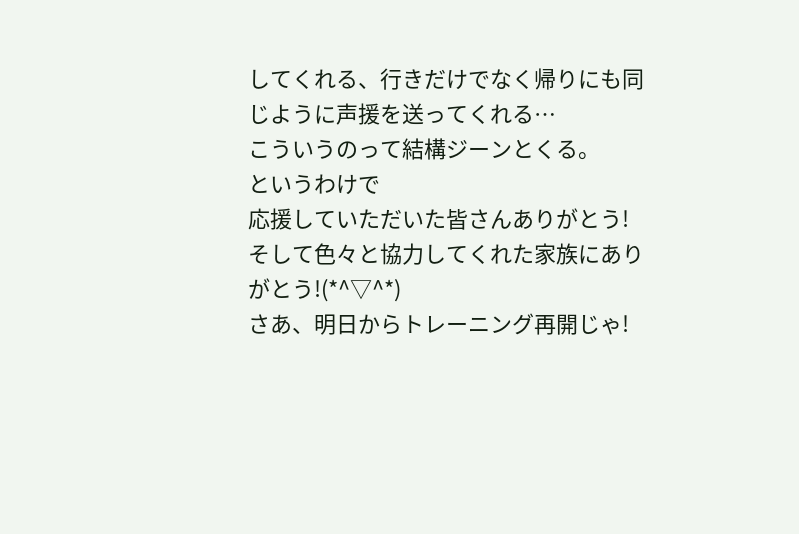してくれる、行きだけでなく帰りにも同じように声援を送ってくれる…
こういうのって結構ジーンとくる。
というわけで
応援していただいた皆さんありがとう!
そして色々と協力してくれた家族にありがとう!(*^▽^*)
さあ、明日からトレーニング再開じゃ!